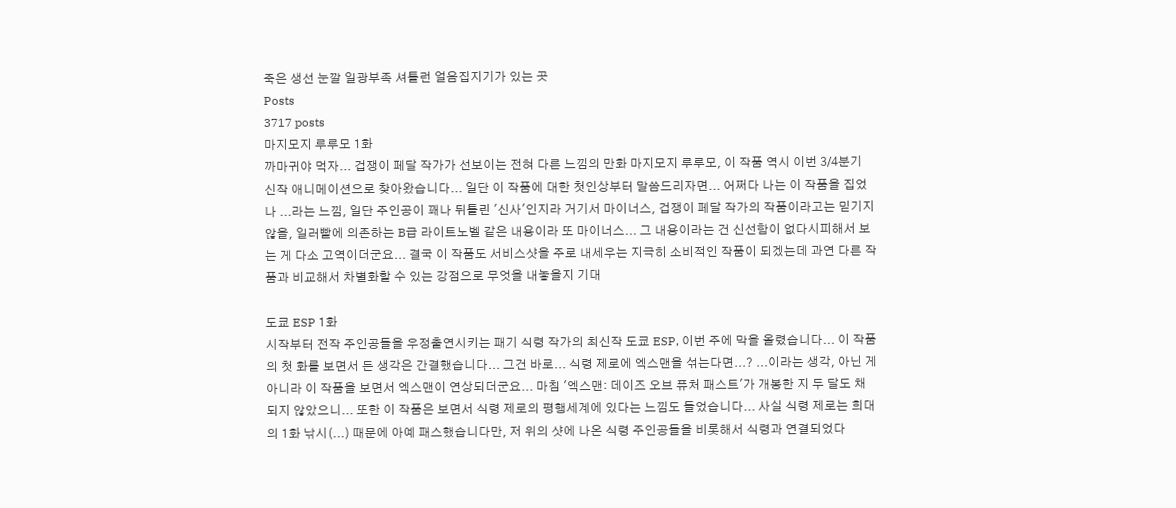죽은 생선 눈깔 일광부족 셔틀런 얼음집지기가 있는 곳
Posts
3717 posts
마지모지 루루모 1화
까마귀야 먹자... 겁쟁이 페달 작가가 선보이는 전혀 다른 느낌의 만화 마지모지 루루모, 이 작품 역시 이번 3/4분기 신작 애니메이션으로 찾아왔습니다... 일단 이 작품에 대한 첫인상부터 말씀드리자면... 어쩌다 나는 이 작품을 집었나 ...라는 느낌, 일단 주인공이 꽤나 뒤틀린 '신사'인지라 거기서 마이너스, 겁쟁이 페달 작가의 작품이라고는 믿기지 않을, 일러빨에 의존하는 B급 라이트노벨 같은 내용이라 또 마이너스... 그 내용이라는 건 신선함이 없다시피해서 보는 게 다소 고역이더군요... 결국 이 작품도 서비스샷을 주로 내세우는 지극히 소비적인 작품이 되겠는데 과연 다른 작품과 비교해서 차별화할 수 있는 강점으로 무엇을 내놓을지 기대

도쿄 ESP 1화
시작부터 전작 주인공들을 우정출연시키는 패기 식령 작가의 최신작 도쿄 ESP, 이번 주에 막을 올렸습니다... 이 작품의 첫 화를 보면서 든 생각은 간결했습니다... 그건 바로... 식령 제로에 엑스맨을 섞는다면...? ...이라는 생각, 아닌 게 아니라 이 작품을 보면서 엑스맨이 연상되더군요... 마침 '엑스맨: 데이즈 오브 퓨처 패스트'가 개봉한 지 두 달도 채 되지 않았으니... 또한 이 작품은 보면서 식령 제로의 평행세계에 있다는 느낌도 들었습니다... 사실 식령 제로는 희대의 1화 낚시(...) 때문에 아예 패스했습니다만, 저 위의 샷에 나온 식령 주인공들을 비롯해서 식령과 연결되었다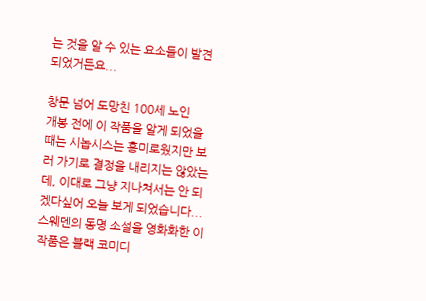는 것을 알 수 있는 요소들이 발견되었거든요...

창문 넘어 도망친 100세 노인
개봉 전에 이 작품을 알게 되었을 때는 시놉시스는 흥미로웠지만 보러 가기로 결정을 내리지는 않았는데, 이대로 그냥 지나쳐서는 안 되겠다싶어 오늘 보게 되었습니다... 스웨덴의 동명 소설을 영화화한 이 작품은 블랙 코미디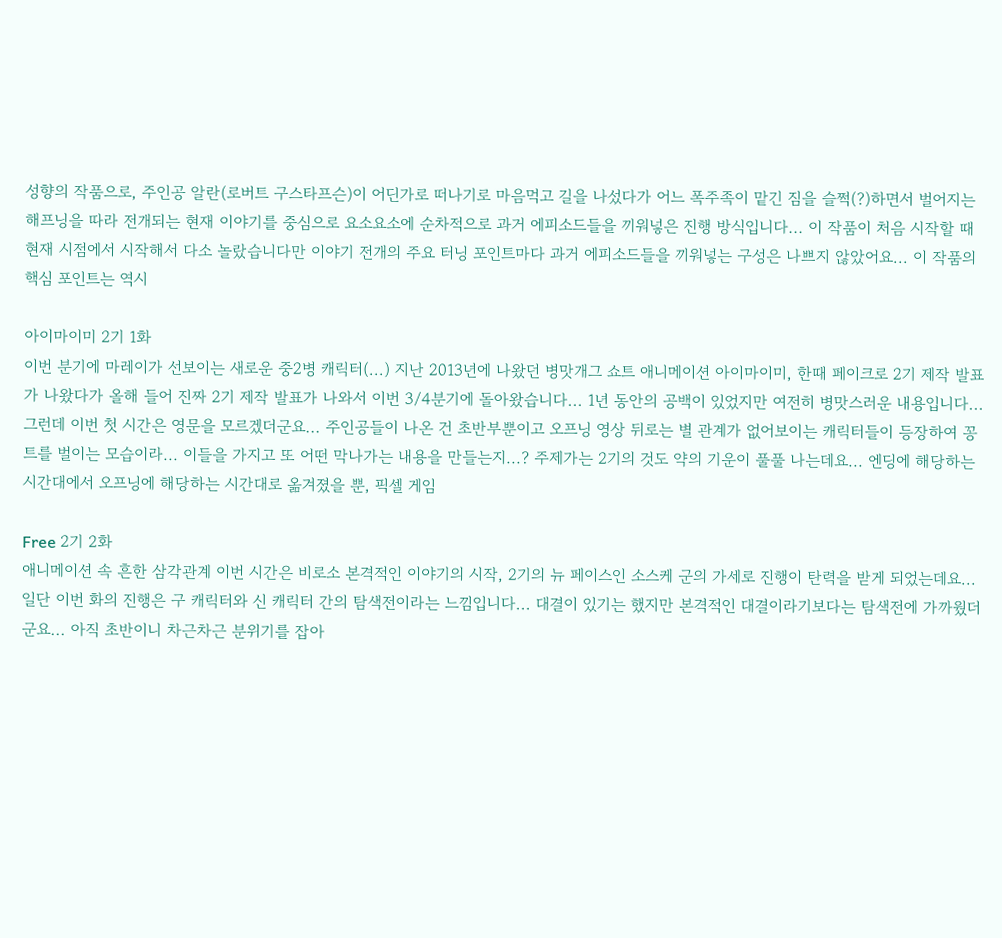성향의 작품으로, 주인공 알란(로버트 구스타프슨)이 어딘가로 떠나기로 마음먹고 길을 나섰다가 어느 폭주족이 맡긴 짐을 슬쩍(?)하면서 벌어지는 해프닝을 따라 전개되는 현재 이야기를 중심으로 요소요소에 순차적으로 과거 에피소드들을 끼워넣은 진행 방식입니다... 이 작품이 처음 시작할 때 현재 시점에서 시작해서 다소 놀랐습니다만 이야기 전개의 주요 터닝 포인트마다 과거 에피소드들을 끼워넣는 구성은 나쁘지 않았어요... 이 작품의 핵심 포인트는 역시

아이마이미 2기 1화
이번 분기에 마레이가 선보이는 새로운 중2병 캐릭터(...) 지난 2013년에 나왔던 병맛개그 쇼트 애니메이션 아이마이미, 한때 페이크로 2기 제작 발표가 나왔다가 올해 들어 진짜 2기 제작 발표가 나와서 이번 3/4분기에 돌아왔습니다... 1년 동안의 공백이 있었지만 여전히 병맛스러운 내용입니다... 그런데 이번 첫 시간은 영문을 모르겠더군요... 주인공들이 나온 건 초반부뿐이고 오프닝 영상 뒤로는 별 관계가 없어보이는 캐릭터들이 등장하여 꽁트를 벌이는 모습이라... 이들을 가지고 또 어떤 막나가는 내용을 만들는지...? 주제가는 2기의 것도 약의 기운이 풀풀 나는데요... 엔딩에 해당하는 시간대에서 오프닝에 해당하는 시간대로 옮겨졌을 뿐, 픽셀 게임

Free 2기 2화
애니메이션 속 흔한 삼각관계 이번 시간은 비로소 본격적인 이야기의 시작, 2기의 뉴 페이스인 소스케 군의 가세로 진행이 탄력을 받게 되었는데요... 일단 이번 화의 진행은 구 캐릭터와 신 캐릭터 간의 탐색전이라는 느낌입니다... 대결이 있기는 했지만 본격적인 대결이라기보다는 탐색전에 가까웠더군요... 아직 초반이니 차근차근 분위기를 잡아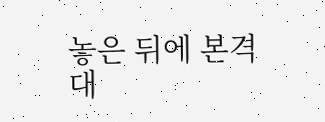놓은 뒤에 본격 대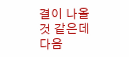결이 나올 것 같은데 다음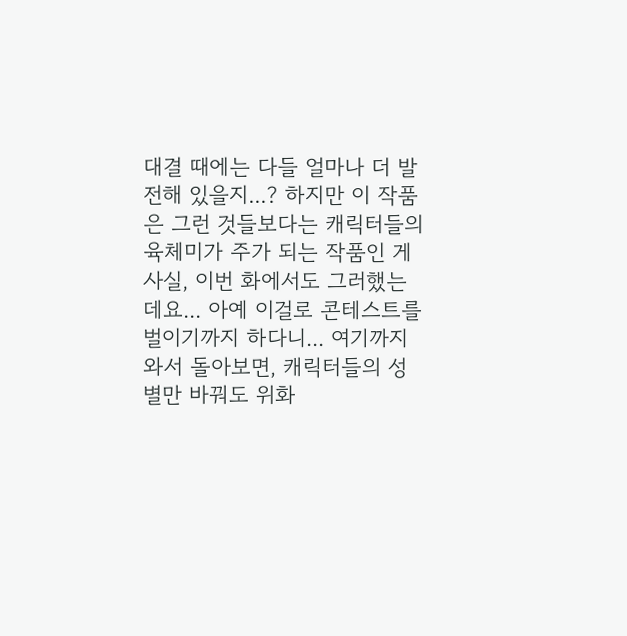대결 때에는 다들 얼마나 더 발전해 있을지...? 하지만 이 작품은 그런 것들보다는 캐릭터들의 육체미가 주가 되는 작품인 게 사실, 이번 화에서도 그러했는데요... 아예 이걸로 콘테스트를 벌이기까지 하다니... 여기까지 와서 돌아보면, 캐릭터들의 성별만 바꿔도 위화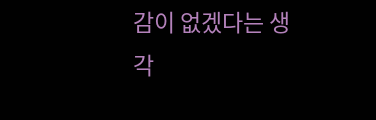감이 없겠다는 생각